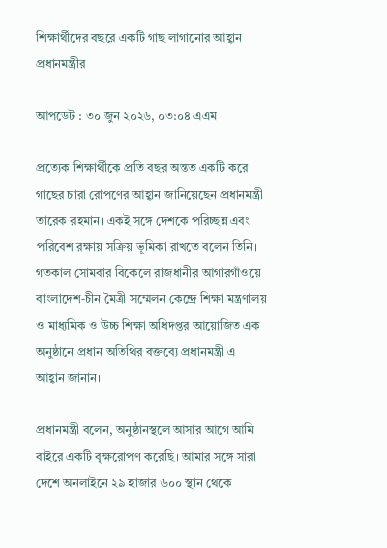শিক্ষার্থীদের বছরে একটি গাছ লাগানোর আহ্বান প্রধানমন্ত্রীর

আপডেট : ৩০ জুন ২০২৬, ০৩:০৪ এএম

প্রত্যেক শিক্ষার্থীকে প্রতি বছর অন্তত একটি করে গাছের চারা রোপণের আহ্বান জানিয়েছেন প্রধানমন্ত্রী তারেক রহমান। একই সঙ্গে দেশকে পরিচ্ছন্ন এবং পরিবেশ রক্ষায় সক্রিয় ভূমিকা রাখতে বলেন তিনি। গতকাল সোমবার বিকেলে রাজধানীর আগারগাঁওয়ে বাংলাদেশ-চীন মৈত্রী সম্মেলন কেন্দ্রে শিক্ষা মন্ত্রণালয় ও মাধ্যমিক ও উচ্চ শিক্ষা অধিদপ্তর আয়োজিত এক অনুষ্ঠানে প্রধান অতিথির বক্তব্যে প্রধানমন্ত্রী এ আহ্বান জানান।

প্রধানমন্ত্রী বলেন, অনুষ্ঠানস্থলে আসার আগে আমি বাইরে একটি বৃক্ষরোপণ করেছি। আমার সঙ্গে সারা দেশে অনলাইনে ২৯ হাজার ৬০০ স্থান থেকে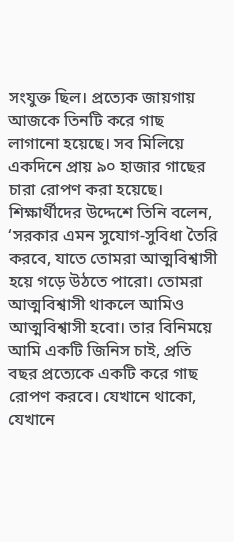সংযুক্ত ছিল। প্রত্যেক জায়গায় আজকে তিনটি করে গাছ লাগানো হয়েছে। সব মিলিয়ে একদিনে প্রায় ৯০ হাজার গাছের চারা রোপণ করা হয়েছে। শিক্ষার্থীদের উদ্দেশে তিনি বলেন, ‘সরকার এমন সুযোগ-সুবিধা তৈরি করবে, যাতে তোমরা আত্মবিশ্বাসী হয়ে গড়ে উঠতে পারো। তোমরা আত্মবিশ্বাসী থাকলে আমিও আত্মবিশ্বাসী হবো। তার বিনিময়ে আমি একটি জিনিস চাই, প্রতি বছর প্রত্যেকে একটি করে গাছ রোপণ করবে। যেখানে থাকো, যেখানে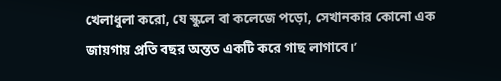খেলাধুলা করো, যে স্কুলে বা কলেজে পড়ো, সেখানকার কোনো এক জায়গায় প্রতি বছর অন্তত একটি করে গাছ লাগাবে।’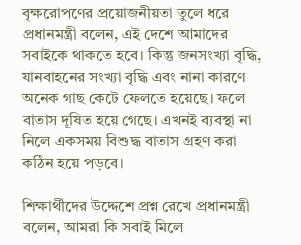বৃক্ষরোপণের প্রয়োজনীয়তা তুলে ধরে প্রধানমন্ত্রী বলেন, এই দেশে আমাদের সবাইকে থাকতে হবে। কিন্তু জনসংখ্যা বৃদ্ধি, যানবাহনের সংখ্যা বৃদ্ধি এবং নানা কারণে অনেক গাছ কেটে ফেলতে হয়েছে। ফলে বাতাস দূষিত হয়ে গেছে। এখনই ব্যবস্থা না নিলে একসময় বিশুদ্ধ বাতাস গ্রহণ করা কঠিন হয়ে পড়বে।

শিক্ষার্থীদের উদ্দেশে প্রশ্ন রেখে প্রধানমন্ত্রী বলেন, আমরা কি সবাই মিলে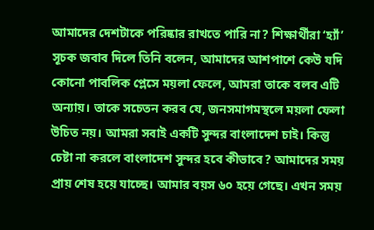আমাদের দেশটাকে পরিষ্কার রাখতে পারি না? শিক্ষার্থীরা ‘হ্যাঁ’ সূচক জবাব দিলে তিনি বলেন, আমাদের আশপাশে কেউ যদি কোনো পাবলিক প্লেসে ময়লা ফেলে, আমরা তাকে বলব এটি অন্যায়। তাকে সচেতন করব যে, জনসমাগমস্থলে ময়লা ফেলা উচিত নয়। আমরা সবাই একটি সুন্দর বাংলাদেশ চাই। কিন্তু চেষ্টা না করলে বাংলাদেশ সুন্দর হবে কীভাবে? আমাদের সময় প্রায় শেষ হয়ে যাচ্ছে। আমার বয়স ৬০ হয়ে গেছে। এখন সময়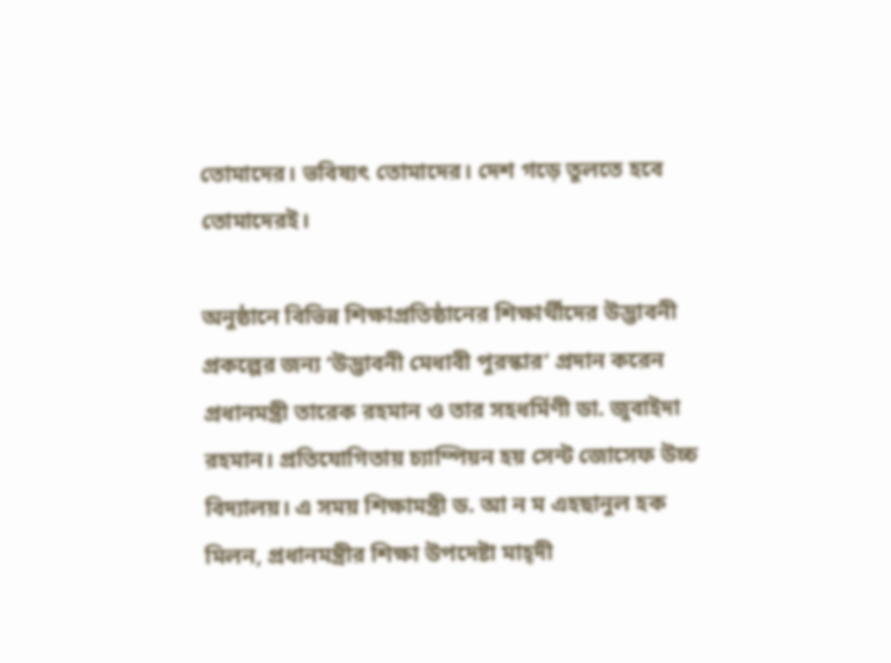তোমাদের। ভবিষ্যৎ তোমাদের। দেশ গড়ে তুলতে হবে তোমাদেরই।

অনুষ্ঠানে বিভিন্ন শিক্ষাপ্রতিষ্ঠানের শিক্ষার্থীদের উদ্ভাবনী প্রকল্পের জন্য ‘উদ্ভাবনী মেধাবী পুরস্কার’ প্রদান করেন প্রধানমন্ত্রী তারেক রহমান ও তার সহধর্মিণী ডা. জুবাইদা রহমান। প্রতিযোগিতায় চ্যাম্পিয়ন হয় সেন্ট জোসেফ উচ্চ বিদ্যালয়। এ সময় শিক্ষামন্ত্রী ড. আ ন ম এহছানুল হক মিলন, প্রধানমন্ত্রীর শিক্ষা উপদেষ্টা মাহ্দী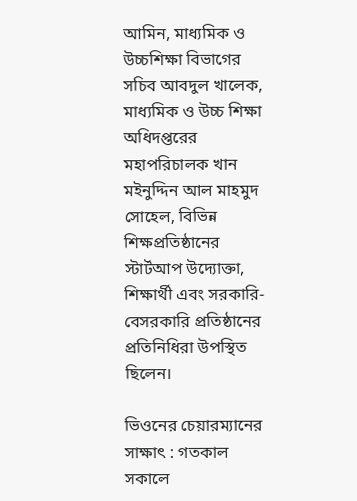আমিন, মাধ্যমিক ও উচ্চশিক্ষা বিভাগের সচিব আবদুল খালেক, মাধ্যমিক ও উচ্চ শিক্ষা অধিদপ্তরের মহাপরিচালক খান মইনুদ্দিন আল মাহমুদ সোহেল, বিভিন্ন শিক্ষপ্রতিষ্ঠানের স্টার্টআপ উদ্যোক্তা, শিক্ষার্থী এবং সরকারি-বেসরকারি প্রতিষ্ঠানের প্রতিনিধিরা উপস্থিত ছিলেন।

ভিওনের চেয়ারম্যানের সাক্ষাৎ : গতকাল সকালে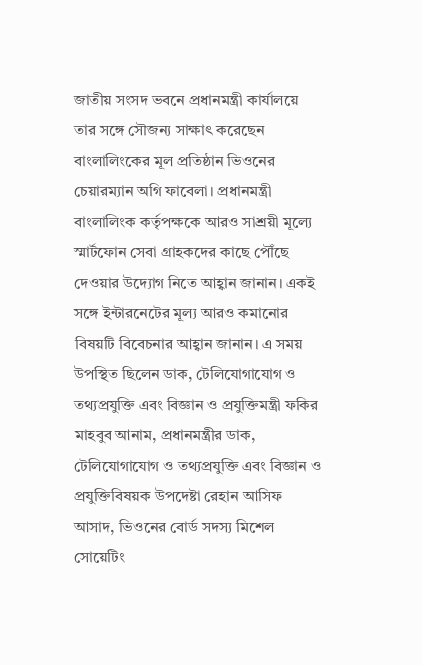জাতীয় সংসদ ভবনে প্রধানমন্ত্রী কার্যালয়ে তার সঙ্গে সৌজন্য সাক্ষাৎ করেছেন বাংলালিংকের মূল প্রতিষ্ঠান ভিওনের চেয়ারম্যান অগি ফাবেলা। প্রধানমন্ত্রী বাংলালিংক কর্তৃপক্ষকে আরও সাশ্রয়ী মূল্যে স্মার্টফোন সেবা গ্রাহকদের কাছে পৌঁছে দেওয়ার উদ্যোগ নিতে আহ্বান জানান। একই সঙ্গে ইন্টারনেটের মূল্য আরও কমানোর বিষয়টি বিবেচনার আহ্বান জানান। এ সময় উপস্থিত ছিলেন ডাক, টেলিযোগাযোগ ও তথ্যপ্রযুক্তি এবং বিজ্ঞান ও প্রযুক্তিমন্ত্রী ফকির মাহবুব আনাম, প্রধানমন্ত্রীর ডাক, টেলিযোগাযোগ ও তথ্যপ্রযুক্তি এবং বিজ্ঞান ও প্রযুক্তিবিষয়ক উপদেষ্টা রেহান আসিফ আসাদ, ভিওনের বোর্ড সদস্য মিশেল সোয়েটিং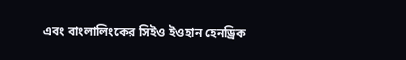এবং বাংলালিংকের সিইও ইওহান হেনড্রিক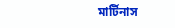মার্টিনাস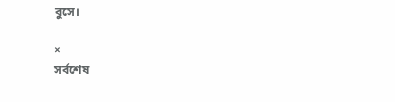বুসে।

×
সর্বশেষ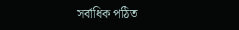সর্বাধিক পঠিত